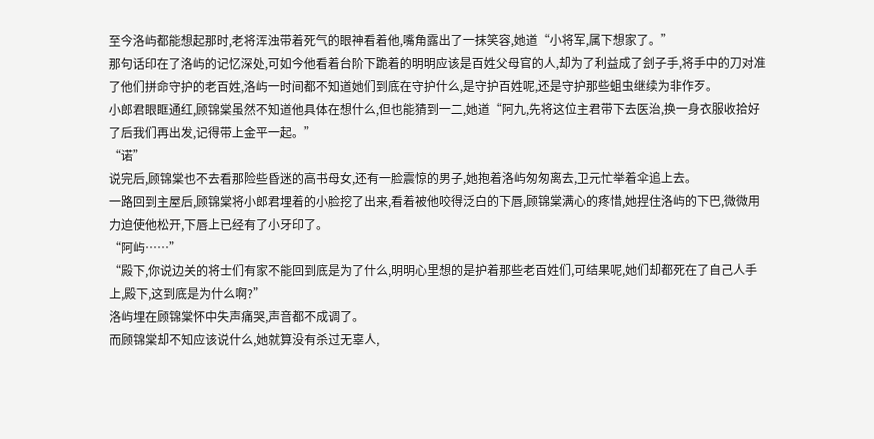至今洛屿都能想起那时,老将浑浊带着死气的眼神看着他,嘴角露出了一抹笑容,她道“小将军,属下想家了。”
那句话印在了洛屿的记忆深处,可如今他看着台阶下跪着的明明应该是百姓父母官的人,却为了利益成了刽子手,将手中的刀对准了他们拼命守护的老百姓,洛屿一时间都不知道她们到底在守护什么,是守护百姓呢,还是守护那些蛆虫继续为非作歹。
小郎君眼眶通红,顾锦棠虽然不知道他具体在想什么,但也能猜到一二,她道“阿九,先将这位主君带下去医治,换一身衣服收拾好了后我们再出发,记得带上金平一起。”
“诺”
说完后,顾锦棠也不去看那险些昏迷的高书母女,还有一脸震惊的男子,她抱着洛屿匆匆离去,卫元忙举着伞追上去。
一路回到主屋后,顾锦棠将小郎君埋着的小脸挖了出来,看着被他咬得泛白的下唇,顾锦棠满心的疼惜,她捏住洛屿的下巴,微微用力迫使他松开,下唇上已经有了小牙印了。
“阿屿……”
“殿下,你说边关的将士们有家不能回到底是为了什么,明明心里想的是护着那些老百姓们,可结果呢,她们却都死在了自己人手上,殿下,这到底是为什么啊?”
洛屿埋在顾锦棠怀中失声痛哭,声音都不成调了。
而顾锦棠却不知应该说什么,她就算没有杀过无辜人,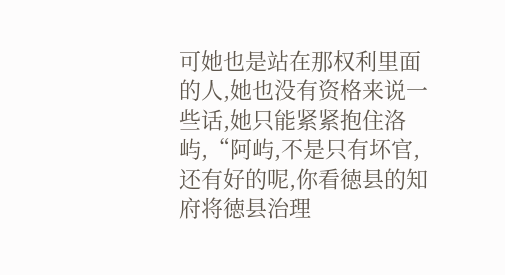可她也是站在那权利里面的人,她也没有资格来说一些话,她只能紧紧抱住洛屿,“阿屿,不是只有坏官,还有好的呢,你看徳县的知府将徳县治理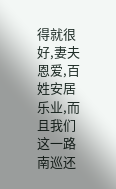得就很好,妻夫恩爱,百姓安居乐业,而且我们这一路南巡还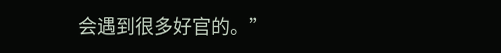会遇到很多好官的。”